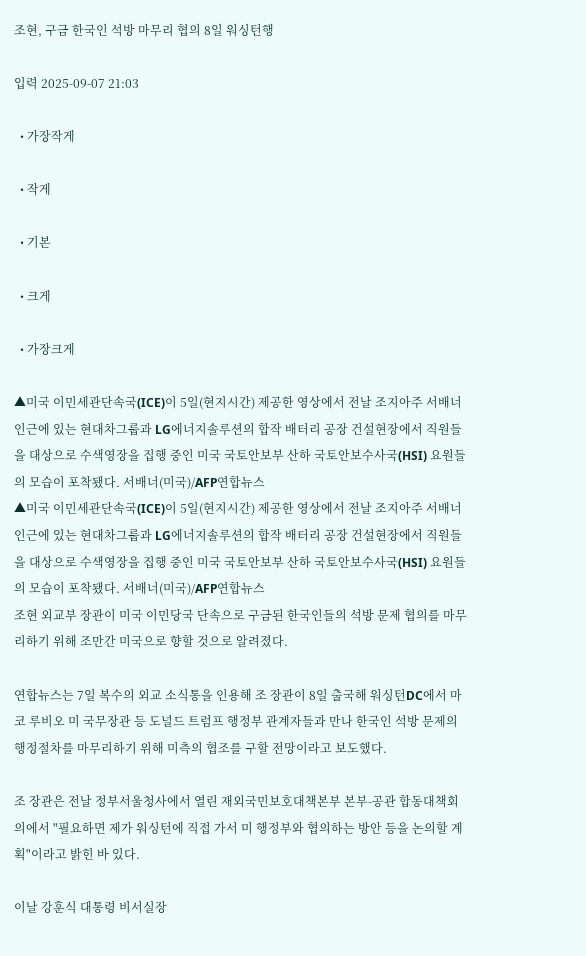조현, 구금 한국인 석방 마무리 협의 8일 워싱턴행

입력 2025-09-07 21:03

  • 가장작게

  • 작게

  • 기본

  • 크게

  • 가장크게

▲미국 이민세관단속국(ICE)이 5일(현지시간) 제공한 영상에서 전날 조지아주 서배너 인근에 있는 현대차그룹과 LG에너지솔루션의 합작 배터리 공장 건설현장에서 직원들을 대상으로 수색영장을 집행 중인 미국 국토안보부 산하 국토안보수사국(HSI) 요원들의 모습이 포착됐다. 서배너(미국)/AFP연합뉴스
▲미국 이민세관단속국(ICE)이 5일(현지시간) 제공한 영상에서 전날 조지아주 서배너 인근에 있는 현대차그룹과 LG에너지솔루션의 합작 배터리 공장 건설현장에서 직원들을 대상으로 수색영장을 집행 중인 미국 국토안보부 산하 국토안보수사국(HSI) 요원들의 모습이 포착됐다. 서배너(미국)/AFP연합뉴스
조현 외교부 장관이 미국 이민당국 단속으로 구금된 한국인들의 석방 문제 협의를 마무리하기 위해 조만간 미국으로 향할 것으로 알려졌다.

연합뉴스는 7일 복수의 외교 소식통을 인용해 조 장관이 8일 출국해 워싱턴DC에서 마코 루비오 미 국무장관 등 도널드 트럼프 행정부 관계자들과 만나 한국인 석방 문제의 행정절차를 마무리하기 위해 미측의 협조를 구할 전망이라고 보도했다.

조 장관은 전날 정부서울청사에서 열린 재외국민보호대책본부 본부-공관 합동대책회의에서 "필요하면 제가 워싱턴에 직접 가서 미 행정부와 협의하는 방안 등을 논의할 계획"이라고 밝힌 바 있다.

이날 강훈식 대통령 비서실장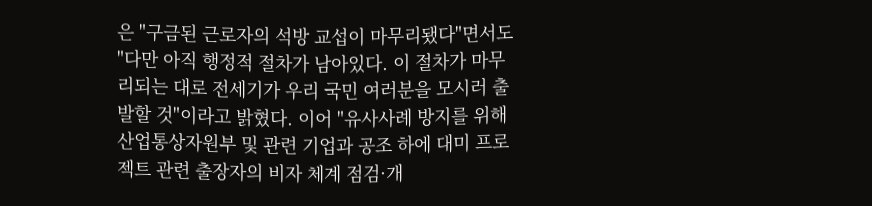은 "구금된 근로자의 석방 교섭이 마무리됐다"면서도 "다만 아직 행정적 절차가 남아있다. 이 절차가 마무리되는 대로 전세기가 우리 국민 여러분을 모시러 출발할 것"이라고 밝혔다. 이어 "유사사례 방지를 위해 산업통상자원부 및 관련 기업과 공조 하에 대미 프로젝트 관련 출장자의 비자 체계 점검·개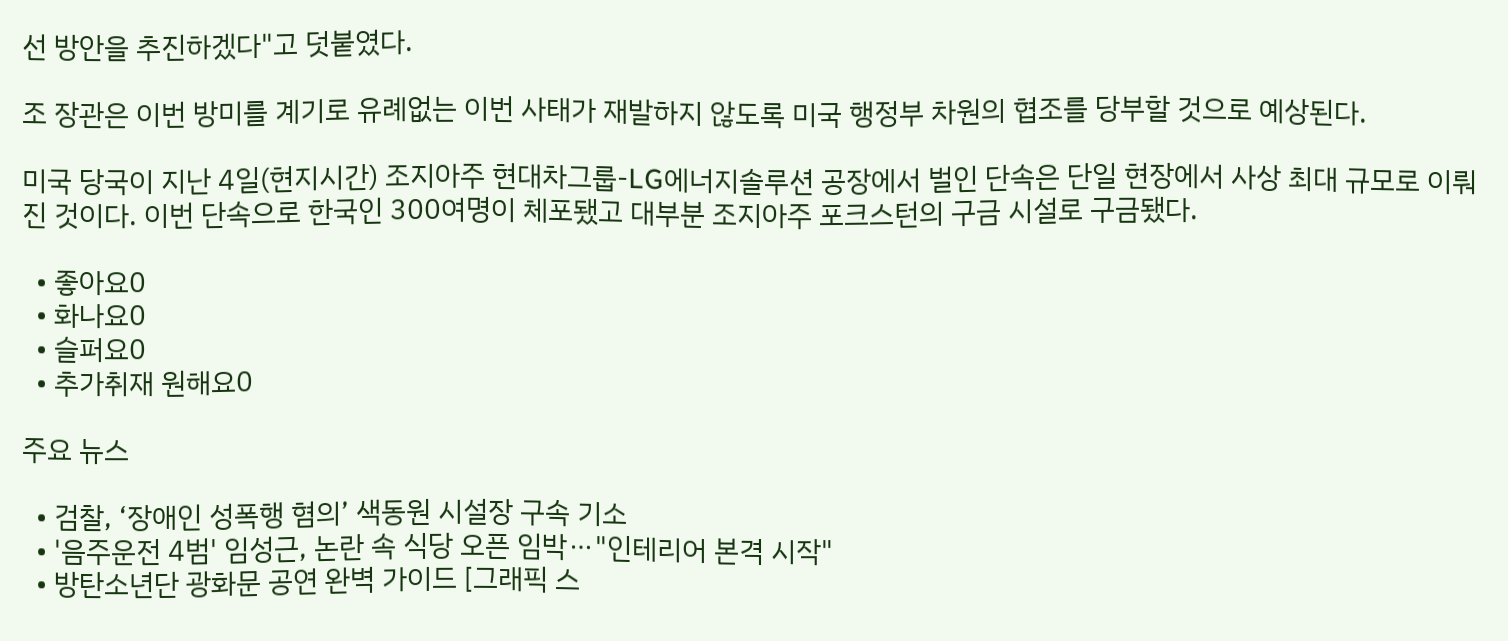선 방안을 추진하겠다"고 덧붙였다.

조 장관은 이번 방미를 계기로 유례없는 이번 사태가 재발하지 않도록 미국 행정부 차원의 협조를 당부할 것으로 예상된다.

미국 당국이 지난 4일(현지시간) 조지아주 현대차그룹-LG에너지솔루션 공장에서 벌인 단속은 단일 현장에서 사상 최대 규모로 이뤄진 것이다. 이번 단속으로 한국인 300여명이 체포됐고 대부분 조지아주 포크스턴의 구금 시설로 구금됐다.

  • 좋아요0
  • 화나요0
  • 슬퍼요0
  • 추가취재 원해요0

주요 뉴스

  • 검찰, ‘장애인 성폭행 혐의’ 색동원 시설장 구속 기소
  • '음주운전 4범' 임성근, 논란 속 식당 오픈 임박⋯"인테리어 본격 시작"
  • 방탄소년단 광화문 공연 완벽 가이드 [그래픽 스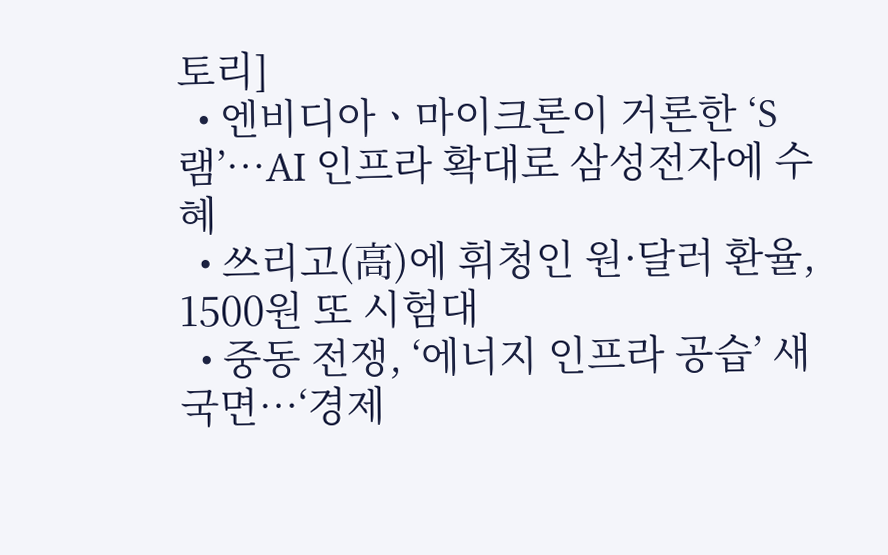토리]
  • 엔비디아ㆍ마이크론이 거론한 ‘S램’…AI 인프라 확대로 삼성전자에 수혜
  • 쓰리고(高)에 휘청인 원·달러 환율, 1500원 또 시험대
  • 중동 전쟁, ‘에너지 인프라 공습’ 새 국면…‘경제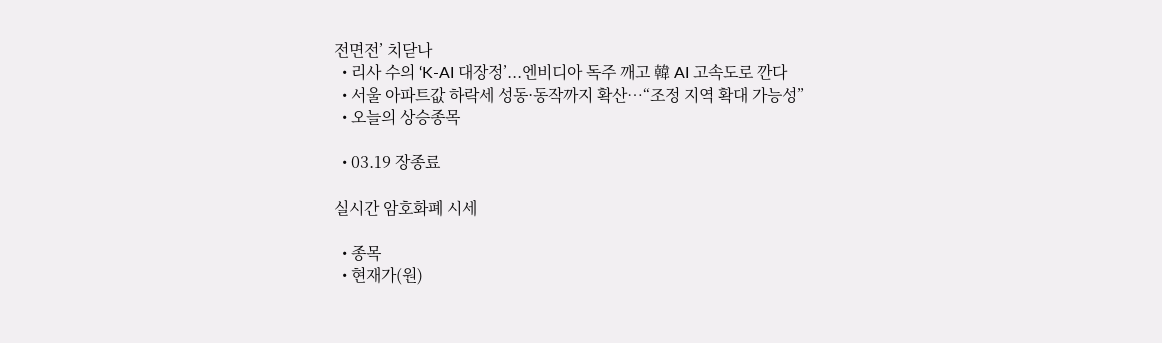전면전’ 치닫나
  • 리사 수의 ‘K-AI 대장정’...엔비디아 독주 깨고 韓 AI 고속도로 깐다
  • 서울 아파트값 하락세 성동·동작까지 확산⋯“조정 지역 확대 가능성”
  • 오늘의 상승종목

  • 03.19 장종료

실시간 암호화폐 시세

  • 종목
  • 현재가(원)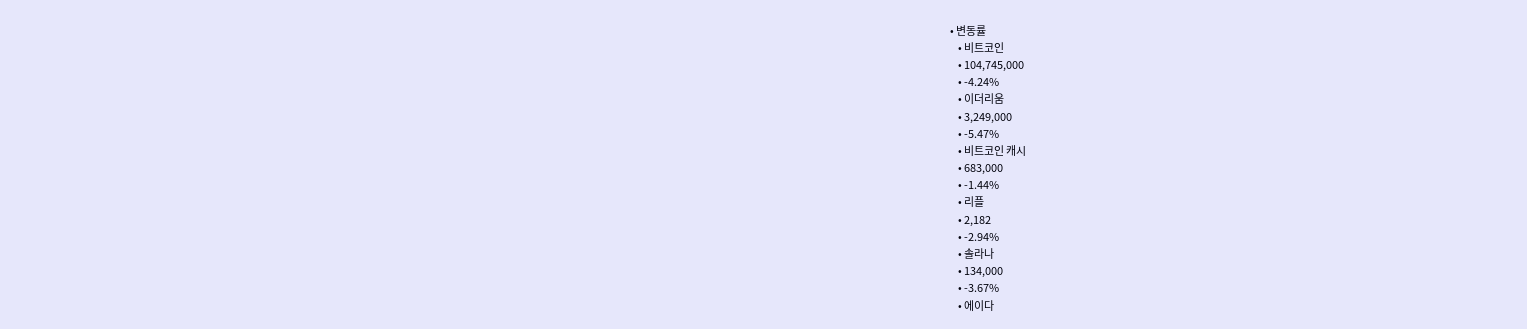• 변동률
    • 비트코인
    • 104,745,000
    • -4.24%
    • 이더리움
    • 3,249,000
    • -5.47%
    • 비트코인 캐시
    • 683,000
    • -1.44%
    • 리플
    • 2,182
    • -2.94%
    • 솔라나
    • 134,000
    • -3.67%
    • 에이다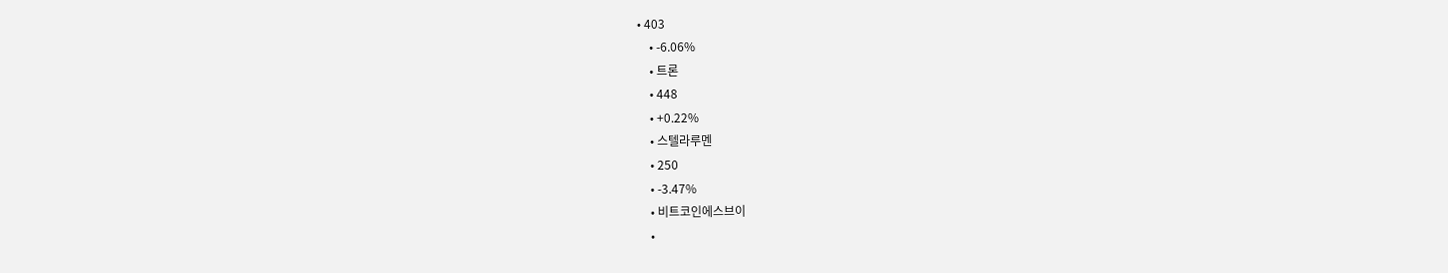• 403
    • -6.06%
    • 트론
    • 448
    • +0.22%
    • 스텔라루멘
    • 250
    • -3.47%
    • 비트코인에스브이
    •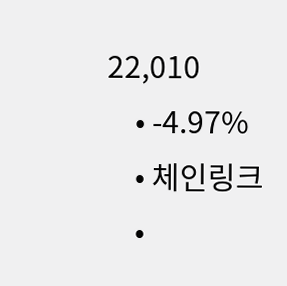22,010
    • -4.97%
    • 체인링크
    •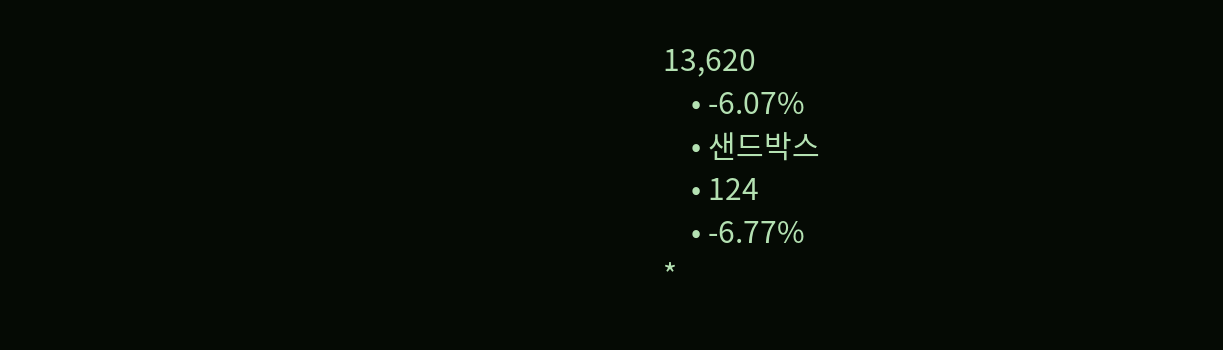13,620
    • -6.07%
    • 샌드박스
    • 124
    • -6.77%
*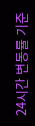24시간 변동률 기준